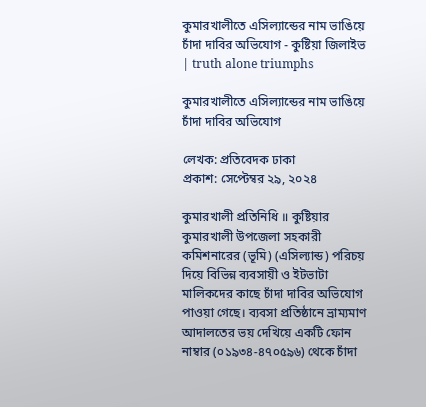কুমারখালীতে এসিল্যান্ডের নাম ভাঙিয়ে চাঁদা দাবির অভিযোগ - কুষ্টিয়া জিলাইভ | truth alone triumphs

কুমারখালীতে এসিল্যান্ডের নাম ভাঙিয়ে চাঁদা দাবির অভিযোগ

লেখক: প্রতিবেদক ঢাকা
প্রকাশ: সেপ্টেম্বর ২৯, ২০২৪

কুমারখালী প্রতিনিধি ॥ কুষ্টিয়ার কুমারখালী উপজেলা সহকারী কমিশনারের (ভূমি) (এসিল্যান্ড) পরিচয় দিয়ে বিভিন্ন ব্যবসায়ী ও ইটভাটা মালিকদের কাছে চাঁদা দাবির অভিযোগ পাওয়া গেছে। ব্যবসা প্রতিষ্ঠানে ভ্রাম্যমাণ আদালতের ভয় দেখিয়ে একটি ফোন নাম্বার (০১৯৩৪-৪৭০৫৯৬) থেকে চাঁদা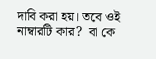দাবি করা হয়। তবে ওই নাম্বারটি কার?  বা কে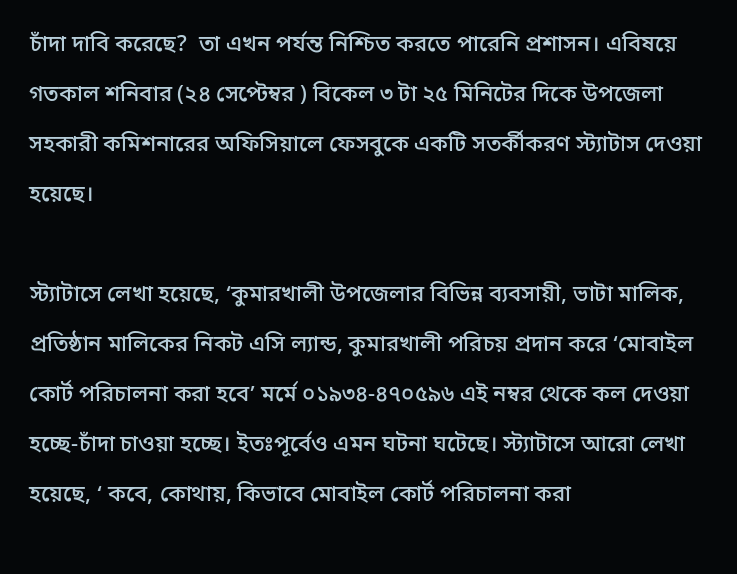চাঁদা দাবি করেছে?  তা এখন পর্যন্ত নিশ্চিত করতে পারেনি প্রশাসন। এবিষয়ে গতকাল শনিবার (২৪ সেপ্টেম্বর ) বিকেল ৩ টা ২৫ মিনিটের দিকে উপজেলা সহকারী কমিশনারের অফিসিয়ালে ফেসবুকে একটি সতর্কীকরণ স্ট্যাটাস দেওয়া হয়েছে।

স্ট্যাটাসে লেখা হয়েছে, ‘কুমারখালী উপজেলার বিভিন্ন ব্যবসায়ী, ভাটা মালিক, প্রতিষ্ঠান মালিকের নিকট এসি ল্যান্ড, কুমারখালী পরিচয় প্রদান করে ‘মোবাইল কোর্ট পরিচালনা করা হবে’ মর্মে ০১৯৩৪-৪৭০৫৯৬ এই নম্বর থেকে কল দেওয়া হচ্ছে-চাঁদা চাওয়া হচ্ছে। ইতঃপূর্বেও এমন ঘটনা ঘটেছে। স্ট্যাটাসে আরো লেখা হয়েছে, ‘ কবে, কোথায়, কিভাবে মোবাইল কোর্ট পরিচালনা করা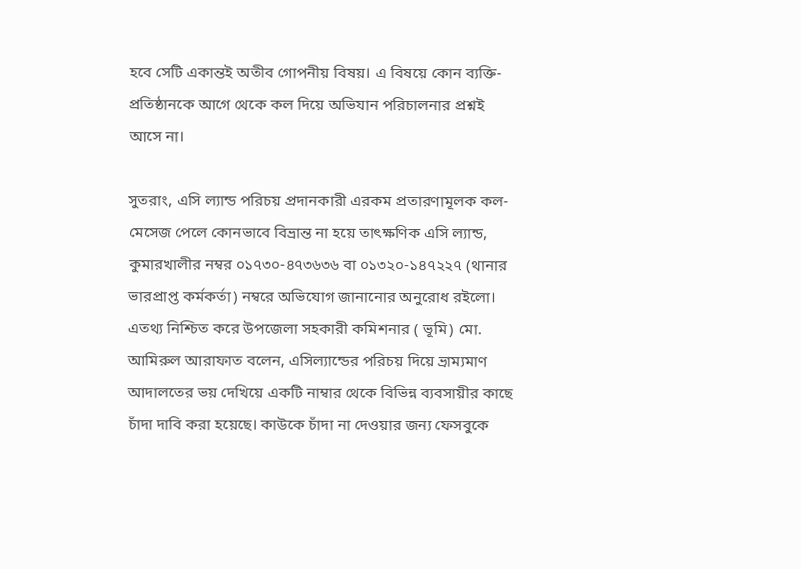হবে সেটি একান্তই অতীব গোপনীয় বিষয়। এ বিষয়ে কোন ব্যক্তি-প্রতিষ্ঠানকে আগে থেকে কল দিয়ে অভিযান পরিচালনার প্রশ্নই আসে না।

সুতরাং, এসি ল্যান্ড পরিচয় প্রদানকারী এরকম প্রতারণামূলক কল-মেসেজ পেলে কোনভাবে বিভ্রান্ত না হয়ে তাৎক্ষণিক এসি ল্যান্ড, কুমারখালীর নম্বর ০১৭৩০-৪৭৩৬৩৬ বা ০১৩২০-১৪৭২২৭ (থানার ভারপ্রাপ্ত কর্মকর্তা) নম্বরে অভিযোগ জানানোর অনুরোধ রইলো। এতথ্য নিশ্চিত করে উপজেলা সহকারী কমিশনার ( ভূমি) মো. আমিরুল আরাফাত বলেন, এসিল্যান্ডের পরিচয় দিয়ে ভ্রাম্যমাণ আদালতের ভয় দেখিয়ে একটি নাম্বার থেকে বিভিন্ন ব্যবসায়ীর কাছে চাঁদা দাবি করা হয়েছে। কাউকে চাঁদা না দেওয়ার জন্য ফেসবুকে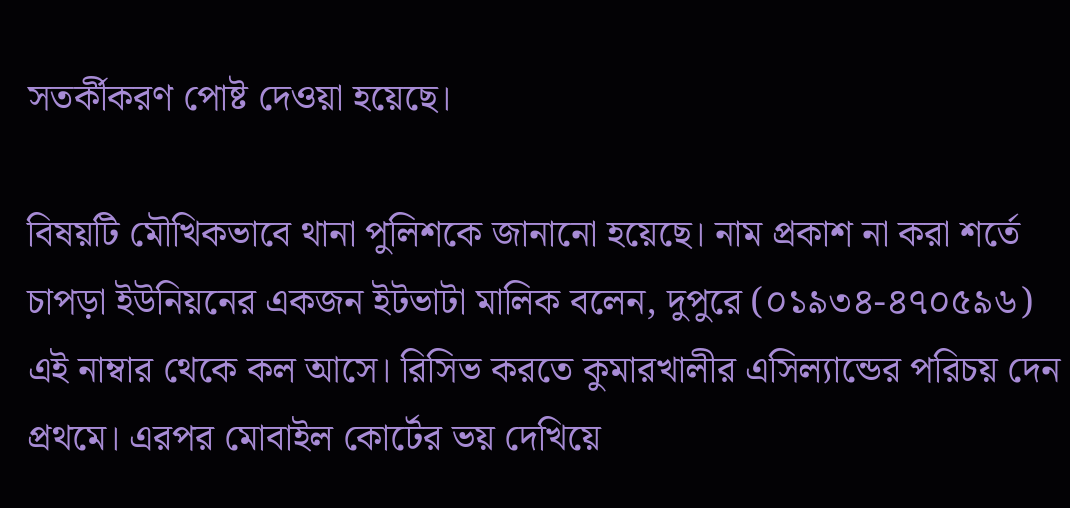সতর্কীকরণ পোষ্ট দেওয়া হয়েছে।

বিষয়টি মৌখিকভাবে থানা পুলিশকে জানানো হয়েছে। নাম প্রকাশ না করা শর্তে চাপড়া ইউনিয়নের একজন ইটভাটা মালিক বলেন, দুপুরে (০১৯৩৪-৪৭০৫৯৬) এই নাম্বার থেকে কল আসে। রিসিভ করতে কুমারখালীর এসিল্যান্ডের পরিচয় দেন প্রথমে। এরপর মোবাইল কোর্টের ভয় দেখিয়ে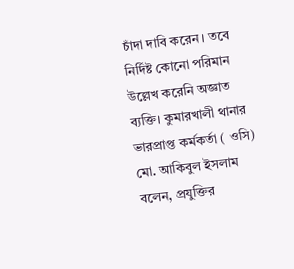চাঁদা দাবি করেন। তবে নির্দিষ্ট কোনো পরিমান উল্লেখ করেনি অজ্ঞাত ব্যক্তি। কুমারখালী থানার ভারপ্রাপ্ত কর্মকর্তা ( ওসি) মো. আকিবুল ইসলাম বলেন, প্রযুক্তির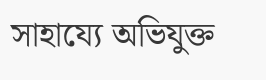সাহায্যে অভিযুক্ত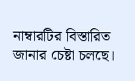নাম্বারটির বিস্তারিত জানার চেষ্টা চলছে।